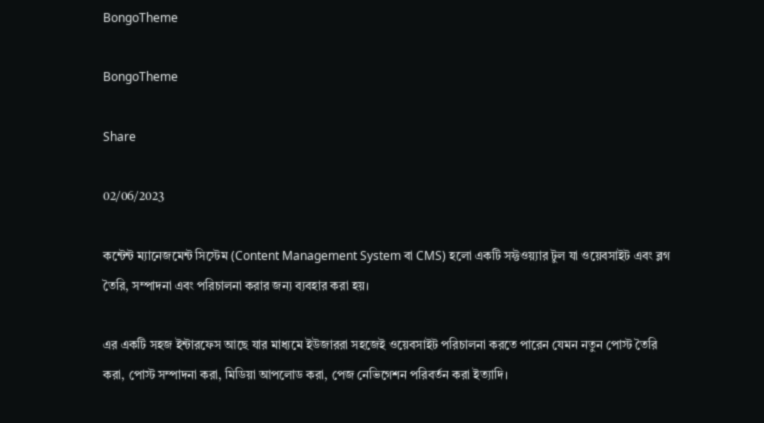BongoTheme

BongoTheme

Share

02/06/2023

কন্টেন্ট ম্যানেজমেন্ট সিস্টেম (Content Management System বা CMS) হলো একটি সফ্টওয়্যার টুল যা ওয়েবসাইট এবং ব্লগ তৈরি, সম্পাদনা এবং পরিচালনা করার জন্য ব্যবহার করা হয়।

এর একটি সহজ ইন্টারফেস আছে যার মাধ্যমে ইউজাররা সহজেই ওয়েবসাইট পরিচালনা করতে পারেন যেমন নতুন পোস্ট তৈরি করা, পোস্ট সম্পাদনা করা, মিডিয়া আপলোড করা, পেজ নেভিগেশন পরিবর্তন করা ইত্যাদি।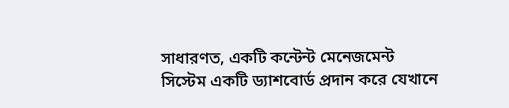সাধারণত, একটি কন্টেন্ট মেনেজমেন্ট সিস্টেম একটি ড্যাশবোর্ড প্রদান করে যেখানে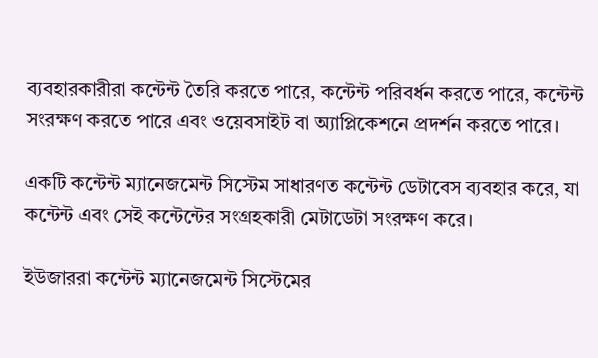ব্যবহারকারীরা কন্টেন্ট তৈরি করতে পারে, কন্টেন্ট পরিবর্ধন করতে পারে, কন্টেন্ট সংরক্ষণ করতে পারে এবং ওয়েবসাইট বা অ্যাপ্লিকেশনে প্রদর্শন করতে পারে।

একটি কন্টেন্ট ম্যানেজমেন্ট সিস্টেম সাধারণত কন্টেন্ট ডেটাবেস ব্যবহার করে, যা কন্টেন্ট এবং সেই কন্টেন্টের সংগ্রহকারী মেটাডেটা সংরক্ষণ করে।

ইউজাররা কন্টেন্ট ম্যানেজমেন্ট সিস্টেমের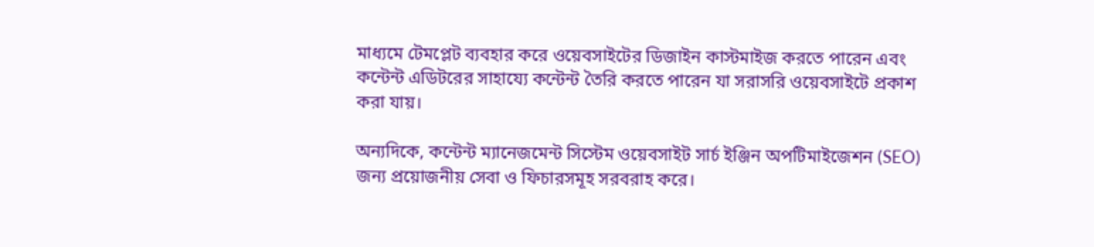মাধ্যমে টেমপ্লেট ব্যবহার করে ওয়েবসাইটের ডিজাইন কাস্টমাইজ করতে পারেন এবং কন্টেন্ট এডিটরের সাহায্যে কন্টেন্ট তৈরি করতে পারেন যা সরাসরি ওয়েবসাইটে প্রকাশ করা যায়।

অন্যদিকে, কন্টেন্ট ম্যানেজমেন্ট সিস্টেম ওয়েবসাইট সার্চ ইঞ্জিন অপটিমাইজেশন (SEO) জন্য প্রয়োজনীয় সেবা ও ফিচারসমূহ সরবরাহ করে।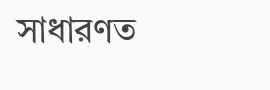সাধারণত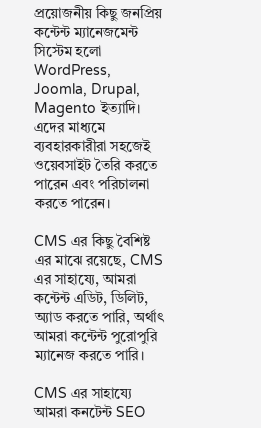প্রয়োজনীয় কিছু জনপ্রিয় কন্টেন্ট ম্যানেজমেন্ট সিস্টেম হলো WordPress, Joomla, Drupal, Magento ইত্যাদি। এদের মাধ্যমে ব্যবহারকারীরা সহজেই ওয়েবসাইট তৈরি করতে পারেন এবং পরিচালনা করতে পারেন।

CMS এর কিছু বৈশিষ্ট এর মাঝে রয়েছে, CMS এর সাহায্যে, আমরা কন্টেন্ট এডিট, ডিলিট, অ্যাড করতে পারি, অর্থাৎ আমরা কন্টেন্ট পুরোপুরি ম্যানেজ করতে পারি।

CMS এর সাহায্যে আমরা কনটেন্ট SEO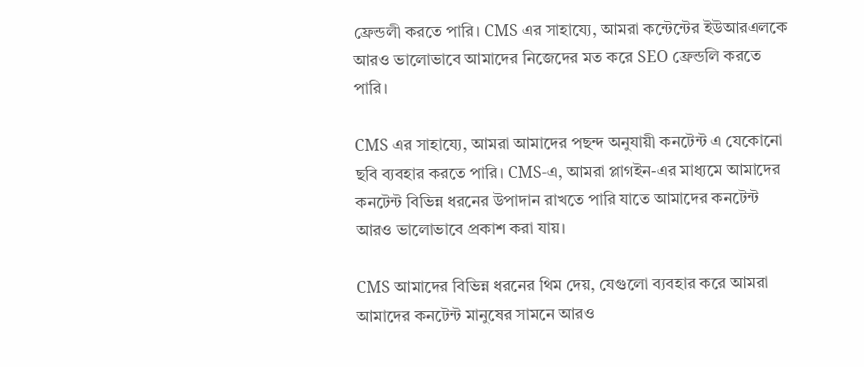ফ্রেন্ডলী করতে পারি। CMS এর সাহায্যে, আমরা কন্টেন্টের ইউআরএলকে আরও ভালোভাবে আমাদের নিজেদের মত করে SEO ফ্রেন্ডলি করতে পারি।

CMS এর সাহায্যে, আমরা আমাদের পছন্দ অনুযায়ী কনটেন্ট এ যেকোনো ছবি ব্যবহার করতে পারি। CMS-এ, আমরা প্লাগইন-এর মাধ্যমে আমাদের কনটেন্ট বিভিন্ন ধরনের উপাদান রাখতে পারি যাতে আমাদের কনটেন্ট আরও ভালোভাবে প্রকাশ করা যায়।

CMS আমাদের বিভিন্ন ধরনের থিম দেয়, যেগুলো ব্যবহার করে আমরা আমাদের কনটেন্ট মানুষের সামনে আরও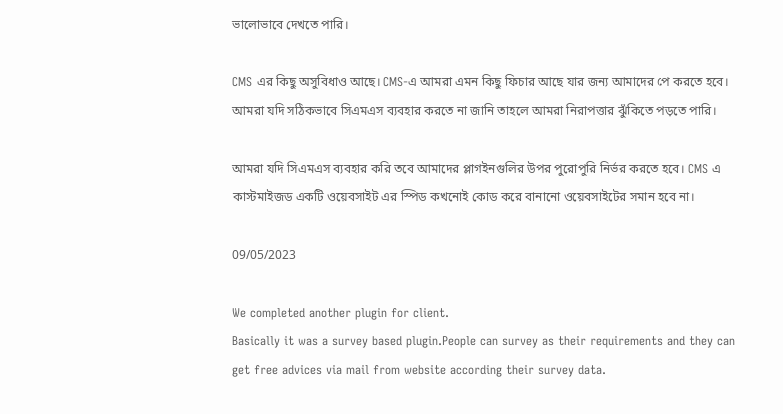ভালোভাবে দেখতে পারি।

CMS এর কিছু অসুবিধাও আছে। CMS-এ আমরা এমন কিছু ফিচার আছে যার জন্য আমাদের পে করতে হবে। আমরা যদি সঠিকভাবে সিএমএস ব্যবহার করতে না জানি তাহলে আমরা নিরাপত্তার ঝুঁকিতে পড়তে পারি।

আমরা যদি সিএমএস ব্যবহার করি তবে আমাদের প্লাগইনগুলির উপর পুরোপুরি নির্ভর করতে হবে। CMS এ কাস্টমাইজড একটি ওয়েবসাইট এর স্পিড কখনোই কোড করে বানানো ওয়েবসাইটের সমান হবে না।

09/05/2023

We completed another plugin for client.
Basically it was a survey based plugin.People can survey as their requirements and they can get free advices via mail from website according their survey data.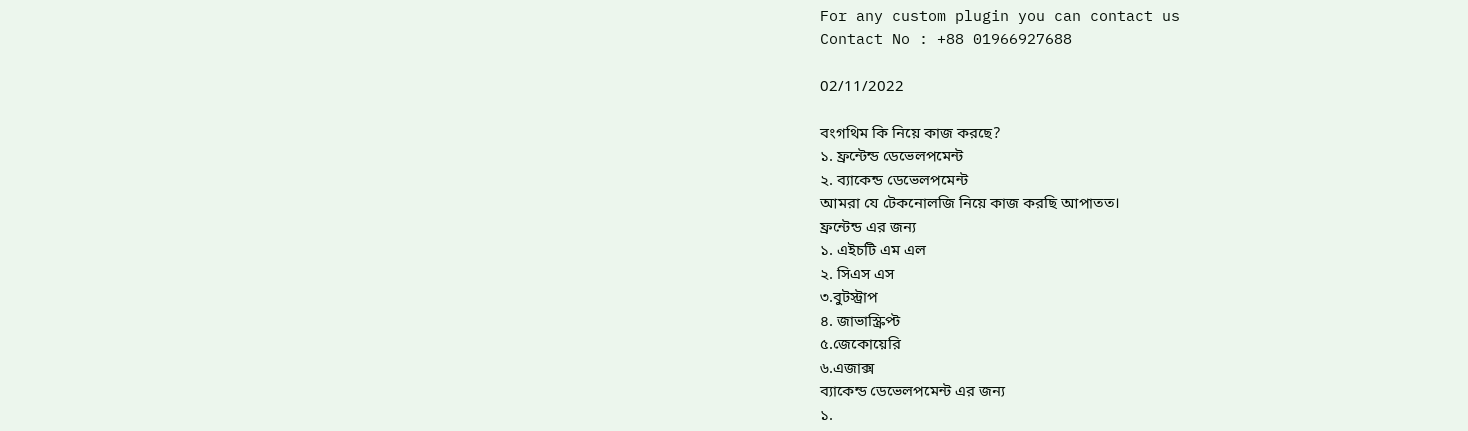For any custom plugin you can contact us
Contact No : +88 01966927688

02/11/2022

বংগথিম কি নিয়ে কাজ করছে?
১. ফ্রন্টেন্ড ডেভেলপমেন্ট
২. ব্যাকেন্ড ডেভেলপমেন্ট
আমরা যে টেকনোলজি নিয়ে কাজ করছি আপাতত।
ফ্রন্টেন্ড এর জন্য
১. এইচটি এম এল
২. সিএস এস
৩.বুটস্ট্রাপ
৪. জাভাস্ক্রিপ্ট
৫.জেকোয়েরি
৬.এজাক্স
ব্যাকেন্ড ডেভেলপমেন্ট এর জন্য
১.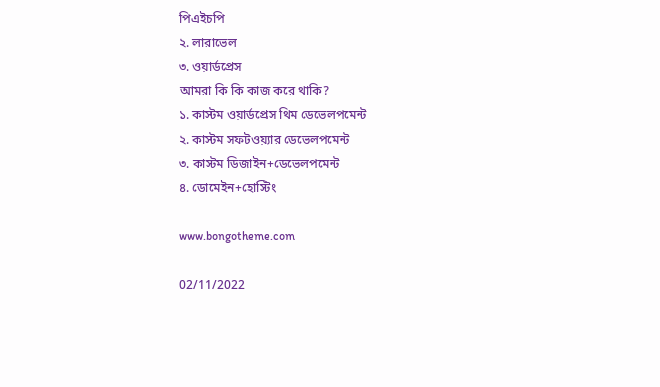পিএইচপি
২. লারাভেল
৩. ওয়ার্ডপ্রেস
আমরা কি কি কাজ করে থাকি?
১. কাস্টম ওয়ার্ডপ্রেস থিম ডেভেলপমেন্ট
২. কাস্টম সফটওয়্যার ডেভেলপমেন্ট
৩. কাস্টম ডিজাইন+ডেভেলপমেন্ট
৪. ডোমেইন+হোস্টিং

www.bongotheme.com

02/11/2022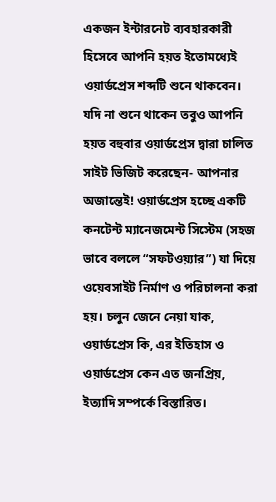একজন ইন্টারনেট ব্যবহারকারী হিসেবে আপনি হয়ত ইতোমধ্যেই ওয়ার্ডপ্রেস শব্দটি শুনে থাকবেন। যদি না শুনে থাকেন তবুও আপনি হয়ত বহুবার ওয়ার্ডপ্রেস দ্বারা চালিত সাইট ভিজিট করেছেন- আপনার অজান্তেই! ওয়ার্ডপ্রেস হচ্ছে একটি কনটেন্ট ম্যানেজমেন্ট সিস্টেম (সহজ ভাবে বললে “সফটওয়্যার”) যা দিয়ে ওয়েবসাইট নির্মাণ ও পরিচালনা করা হয়। চলুন জেনে নেয়া যাক, ওয়ার্ডপ্রেস কি, এর ইতিহাস ও ওয়ার্ডপ্রেস কেন এত জনপ্রিয়, ইত্যাদি সম্পর্কে বিস্তারিত।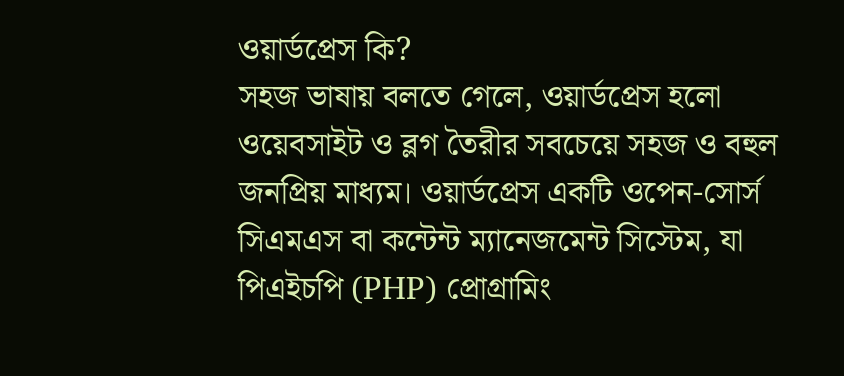ওয়ার্ডপ্রেস কি?
সহজ ভাষায় বলতে গেলে, ওয়ার্ডপ্রেস হলো ওয়েবসাইট ও ব্লগ তৈরীর সবচেয়ে সহজ ও বহুল জনপ্রিয় মাধ্যম। ওয়ার্ডপ্রেস একটি ওপেন-সোর্স সিএমএস বা কন্টেন্ট ম্যানেজমেন্ট সিস্টেম, যা পিএইচপি (PHP) প্রোগ্রামিং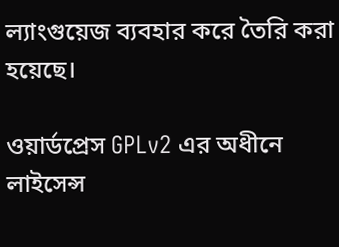ল্যাংগুয়েজ ব্যবহার করে তৈরি করা হয়েছে।

ওয়ার্ডপ্রেস GPLv2 এর অধীনে লাইসেন্স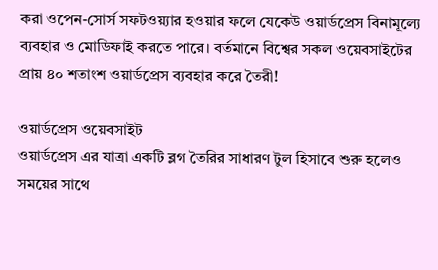করা ওপেন-সোর্স সফটওয়্যার হওয়ার ফলে যেকেউ ওয়ার্ডপ্রেস বিনামূল্যে ব্যবহার ও মোডিফাই করতে পারে। বর্তমানে বিশ্বের সকল ওয়েবসাইটের প্রায় ৪০ শতাংশ ওয়ার্ডপ্রেস ব্যবহার করে তৈরী!

ওয়ার্ডপ্রেস ওয়েবসাইট
ওয়ার্ডপ্রেস এর যাত্রা একটি ব্লগ তৈরির সাধারণ টুল হিসাবে শুরু হলেও সময়ের সাথে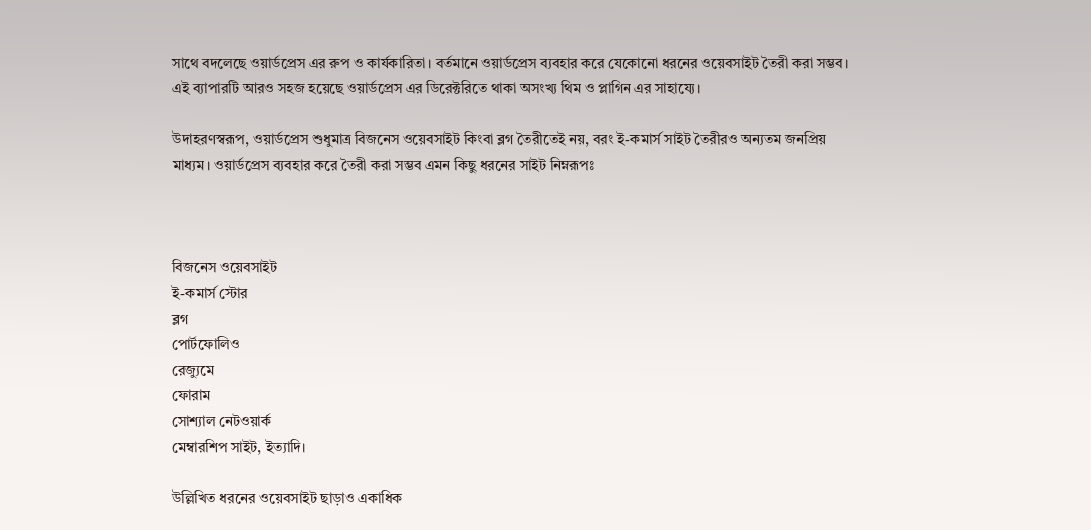সাথে বদলেছে ওয়ার্ডপ্রেস এর রুপ ও কার্যকারিতা। বর্তমানে ওয়ার্ডপ্রেস ব্যবহার করে যেকোনো ধরনের ওয়েবসাইট তৈরী করা সম্ভব। এই ব্যাপারটি আরও সহজ হয়েছে ওয়ার্ডপ্রেস এর ডিরেক্টরিতে থাকা অসংখ্য থিম ও প্লাগিন এর সাহায্যে।

উদাহরণস্বরূপ, ওয়ার্ডপ্রেস শুধুমাত্র বিজনেস ওয়েবসাইট কিংবা ব্লগ তৈরীতেই নয়, বরং ই-কমার্স সাইট তৈরীরও অন্যতম জনপ্রিয় মাধ্যম। ওয়ার্ডপ্রেস ব্যবহার করে তৈরী করা সম্ভব এমন কিছু ধরনের সাইট নিম্নরূপঃ



বিজনেস ওয়েবসাইট
ই-কমার্স স্টোর
ব্লগ
পোর্টফোলিও
রেজ্যুমে
ফোরাম
সোশ্যাল নেটওয়ার্ক
মেম্বারশিপ সাইট, ইত্যাদি।

উল্লিখিত ধরনের ওয়েবসাইট ছাড়াও একাধিক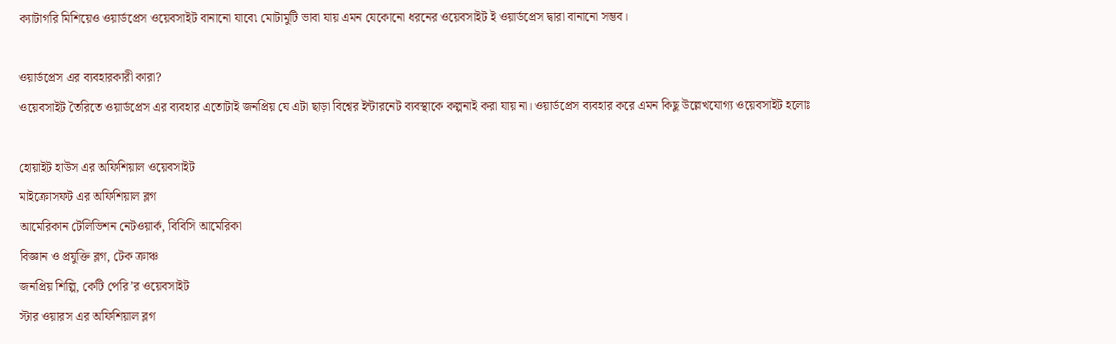ক্যাটাগরি মিশিয়েও ওয়ার্ডপ্রেস ওয়েবসাইট বানানো যাবে৷ মোটামুটি ভাবা যায় এমন যেকোনো ধরনের ওয়েবসাইট ই ওয়ার্ডপ্রেস দ্বারা বানানো সম্ভব।

ওয়ার্ডপ্রেস এর ব্যবহারকারী কারা?
ওয়েবসাইট তৈরিতে ওয়ার্ডপ্রেস এর ব্যবহার এতোটাই জনপ্রিয় যে এটা ছাড়া বিশ্বের ইন্টারনেট ব্যবস্থাকে কল্পনাই করা যায় না। ওয়ার্ডপ্রেস ব্যবহার করে এমন কিছু উল্লেখযোগ্য ওয়েবসাইট হলোঃ

হোয়াইট হাউস এর অফিশিয়াল ওয়েবসাইট
মাইক্রোসফট এর অফিশিয়াল ব্লগ
আমেরিকান টেলিভিশন নেটওয়ার্ক, বিবিসি আমেরিকা
বিজ্ঞান ও প্রযুক্তি ব্লগ, টেক ক্রাঞ্চ
জনপ্রিয় শিল্পি, কেটি পেরি’র ওয়েবসাইট
স্টার ওয়ারস এর অফিশিয়াল ব্লগ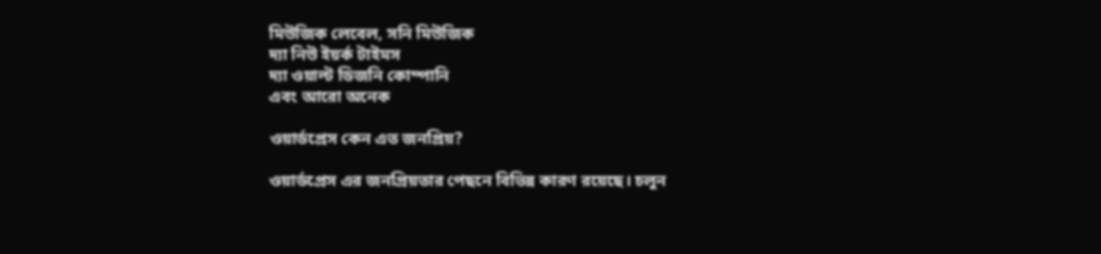মিউজিক লেবেল, সনি মিউজিক
দ্যা নিউ ইয়র্ক টাইমস
দ্যা ওয়াল্ট ডিজনি কোম্পানি
এবং আরো অনেক

ওয়ার্ডপ্রেস কেন এত জনপ্রিয়?

ওয়ার্ডপ্রেস এর জনপ্রিয়তার পেছনে বিভিন্ন কারণ রয়েছে। চলুন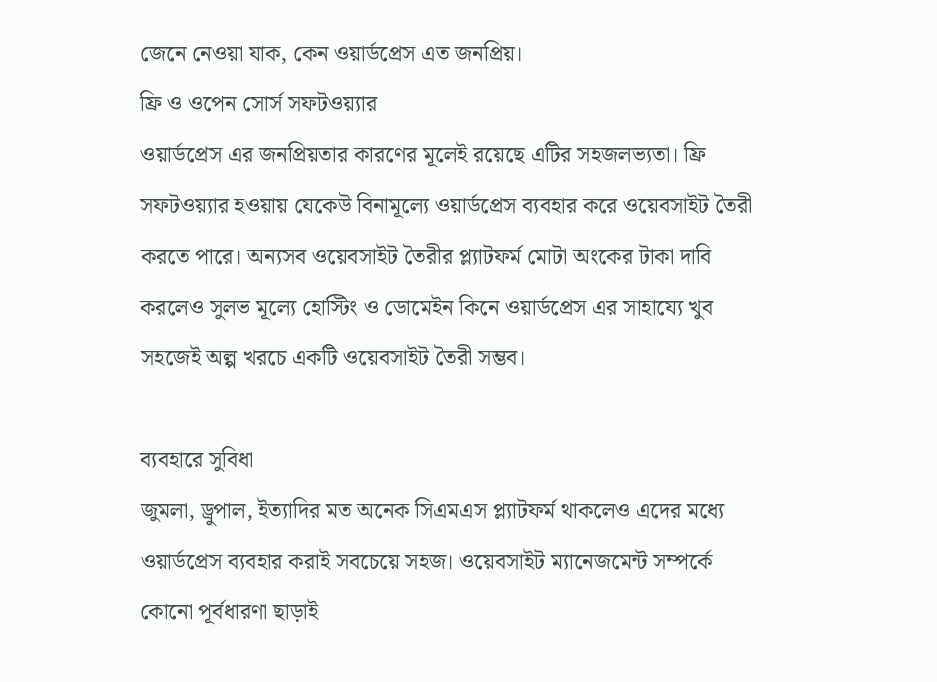জেনে নেওয়া যাক, কেন ওয়ার্ডপ্রেস এত জনপ্রিয়।
ফ্রি ও ওপেন সোর্স সফটওয়্যার
ওয়ার্ডপ্রেস এর জনপ্রিয়তার কারণের মূলেই রয়েছে এটির সহজলভ্যতা। ফ্রি সফটওয়্যার হওয়ায় যেকেউ বিনামূল্যে ওয়ার্ডপ্রেস ব্যবহার করে ওয়েবসাইট তৈরী করতে পারে। অন্যসব ওয়েবসাইট তৈরীর প্ল্যাটফর্ম মোটা অংকের টাকা দাবি করলেও সুলভ মূল্যে হোস্টিং ও ডোমেইন কিনে ওয়ার্ডপ্রেস এর সাহায্যে খুব সহজেই অল্প খরচে একটি ওয়েবসাইট তৈরী সম্ভব।

ব্যবহারে সুবিধা
জুমলা, ড্রুপাল, ইত্যাদির মত অনেক সিএমএস প্ল্যাটফর্ম থাকলেও এদের মধ্যে ওয়ার্ডপ্রেস ব্যবহার করাই সবচেয়ে সহজ। ওয়েবসাইট ম্যানেজমেন্ট সম্পর্কে কোনো পূর্বধারণা ছাড়াই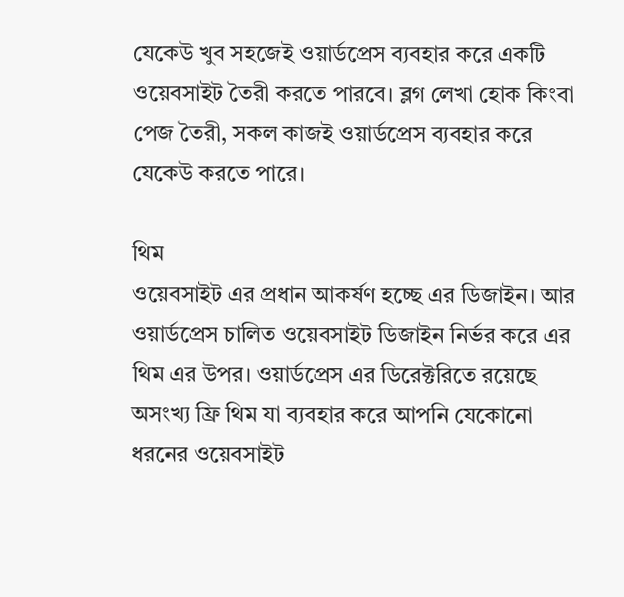যেকেউ খুব সহজেই ওয়ার্ডপ্রেস ব্যবহার করে একটি ওয়েবসাইট তৈরী করতে পারবে। ব্লগ লেখা হোক কিংবা পেজ তৈরী, সকল কাজই ওয়ার্ডপ্রেস ব্যবহার করে যেকেউ করতে পারে।

থিম
ওয়েবসাইট এর প্রধান আকর্ষণ হচ্ছে এর ডিজাইন। আর ওয়ার্ডপ্রেস চালিত ওয়েবসাইট ডিজাইন নির্ভর করে এর থিম এর উপর। ওয়ার্ডপ্রেস এর ডিরেক্টরিতে রয়েছে অসংখ্য ফ্রি থিম যা ব্যবহার করে আপনি যেকোনো ধরনের ওয়েবসাইট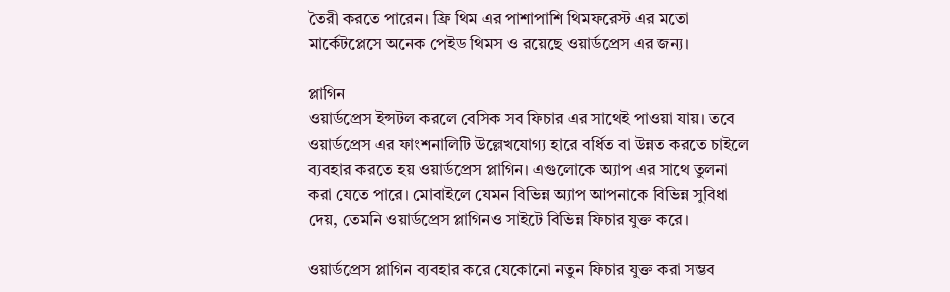তৈরী করতে পারেন। ফ্রি থিম এর পাশাপাশি থিমফরেস্ট এর মতো মার্কেটপ্লেসে অনেক পেইড থিমস ও রয়েছে ওয়ার্ডপ্রেস এর জন্য।

প্লাগিন
ওয়ার্ডপ্রেস ইন্সটল করলে বেসিক সব ফিচার এর সাথেই পাওয়া যায়। তবে ওয়ার্ডপ্রেস এর ফাংশনালিটি উল্লেখযোগ্য হারে বর্ধিত বা উন্নত করতে চাইলে ব্যবহার করতে হয় ওয়ার্ডপ্রেস প্লাগিন। এগুলোকে অ্যাপ এর সাথে তুলনা করা যেতে পারে। মোবাইলে যেমন বিভিন্ন অ্যাপ আপনাকে বিভিন্ন সুবিধা দেয়, তেমনি ওয়ার্ডপ্রেস প্লাগিনও সাইটে বিভিন্ন ফিচার যুক্ত করে।

ওয়ার্ডপ্রেস প্লাগিন ব্যবহার করে যেকোনো নতুন ফিচার যুক্ত করা সম্ভব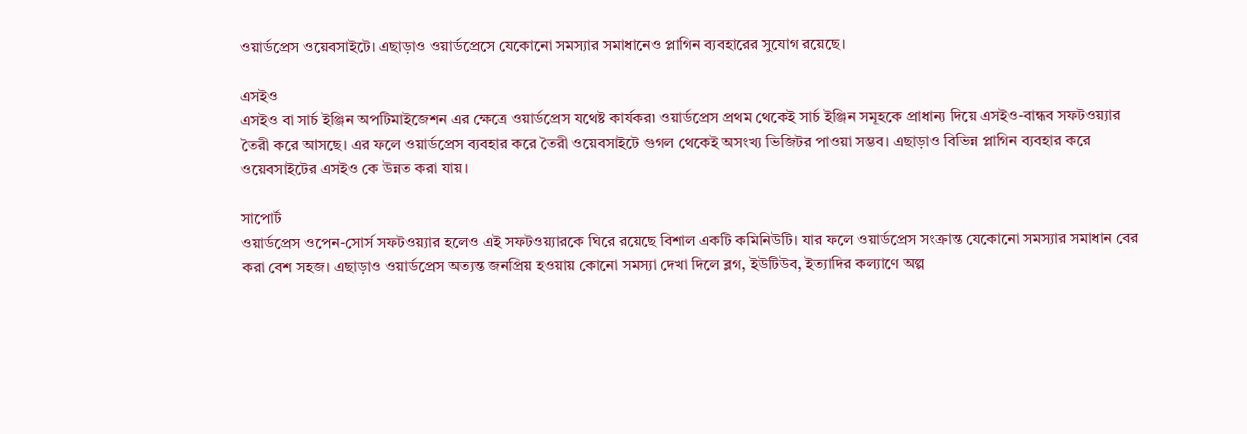ওয়ার্ডপ্রেস ওয়েবসাইটে। এছাড়াও ওয়ার্ডপ্রেসে যেকোনো সমস্যার সমাধানেও প্লাগিন ব্যবহারের সুযোগ রয়েছে।

এসইও
এসইও বা সার্চ ইঞ্জিন অপটিমাইজেশন এর ক্ষেত্রে ওয়ার্ডপ্রেস যথেষ্ট কার্যকর৷ ওয়ার্ডপ্রেস প্রথম থেকেই সার্চ ইঞ্জিন সমূহকে প্রাধান্য দিয়ে এসইও-বান্ধব সফটওয়্যার তৈরী করে আসছে। এর ফলে ওয়ার্ডপ্রেস ব্যবহার করে তৈরী ওয়েবসাইটে গুগল থেকেই অসংখ্য ভিজিটর পাওয়া সম্ভব। এছাড়াও বিভিন্ন প্লাগিন ব্যবহার করে ওয়েবসাইটের এসইও কে উন্নত করা যায়।

সাপোর্ট
ওয়ার্ডপ্রেস ওপেন-সোর্স সফটওয়্যার হলেও এই সফটওয়্যারকে ঘিরে রয়েছে বিশাল একটি কমিনিউটি। যার ফলে ওয়ার্ডপ্রেস সংক্রান্ত যেকোনো সমস্যার সমাধান বের করা বেশ সহজ। এছাড়াও ওয়ার্ডপ্রেস অত্যন্ত জনপ্রিয় হওয়ায় কোনো সমস্যা দেখা দিলে ব্লগ, ইউটিউব, ইত্যাদির কল্যাণে অল্প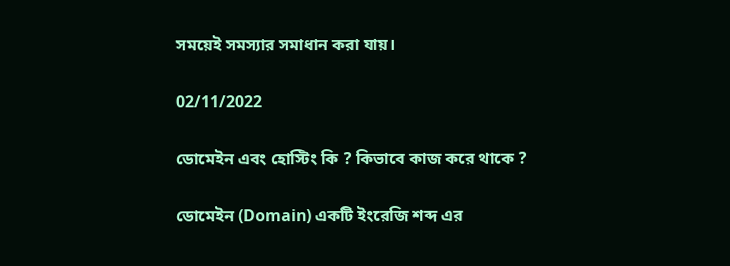সময়েই সমস্যার সমাধান করা যায়।

02/11/2022

ডোমেইন এবং হোস্টিং কি ? কিভাবে কাজ করে থাকে ?

ডোমেইন (Domain) একটি ইংরেজি শব্দ এর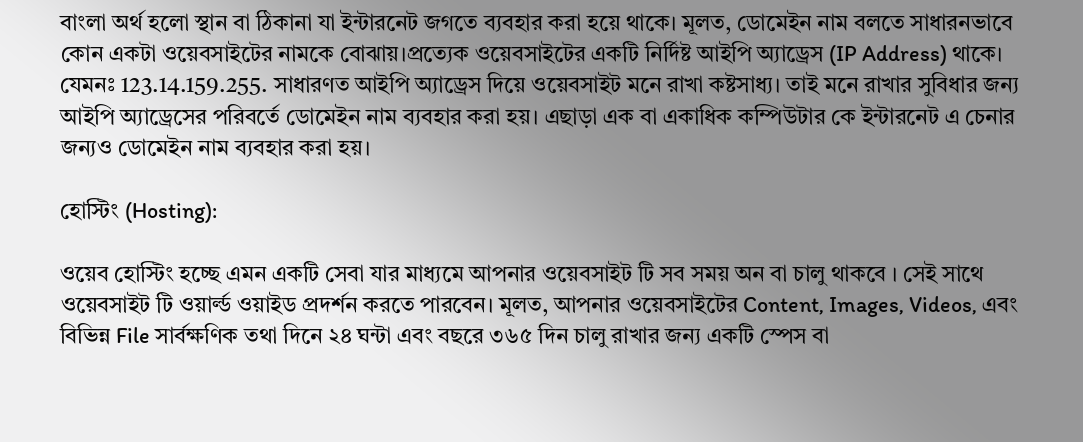বাংলা অর্থ হলো স্থান বা ঠিকানা যা ইন্টারনেট জগতে ব্যবহার করা হয়ে থাকে। মূলত, ডোমেইন নাম বলতে সাধারনভাবে কোন একটা ওয়েবসাইটের নামকে বোঝায়।প্রত্যেক ওয়েবসাইটের একটি নির্দিষ্ট আইপি অ্যাড্রেস (IP Address) থাকে। যেমনঃ 123.14.159.255. সাধারণত আইপি অ্যাড্রেস দিয়ে ওয়েবসাইট মনে রাখা কষ্টসাধ্য। তাই মনে রাখার সুবিধার জন্য আইপি অ্যাড্রেসের পরিবর্তে ডোমেইন নাম ব্যবহার করা হয়। এছাড়া এক বা একাধিক কম্পিউটার কে ইন্টারনেট এ চেনার জন্যও ডোমেইন নাম ব্যবহার করা হয়।

হোস্টিং (Hosting):

ওয়েব হোস্টিং হচ্ছে এমন একটি সেবা যার মাধ্যমে আপনার ওয়েবসাইট টি সব সময় অন বা চালু থাকবে । সেই সাথে ওয়েবসাইট টি ওয়ার্ল্ড ওয়াইড প্রদর্শন করতে পারবেন। মূলত, আপনার ওয়েবসাইটের Content, Images, Videos, এবং বিভিন্ন File সার্বক্ষণিক তথা দিনে ২৪ ঘন্টা এবং বছরে ৩৬৫ দিন চালু রাখার জন্য একটি স্পেস বা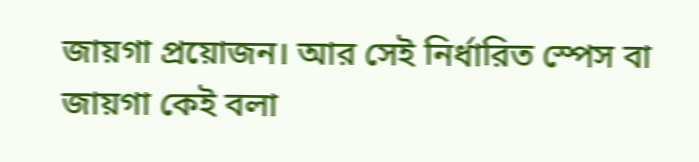জায়গা প্রয়োজন। আর সেই নির্ধারিত স্পেস বা জায়গা কেই বলা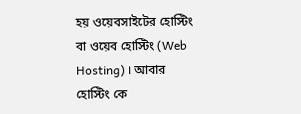হয় ওয়েবসাইটের হোস্টিং বা ওয়েব হোস্টিং (Web Hosting) । আবার হোস্টিং কে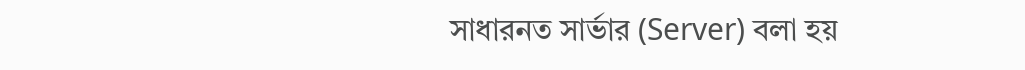সাধারনত সার্ভার (Server) বলা হয়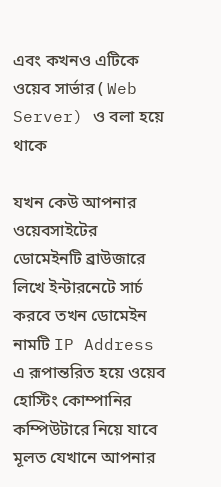এবং কখনও এটিকে ওয়েব সার্ভার ( Web Server) ও বলা হয়ে থাকে

যখন কেউ আপনার ওয়েবসাইটের ডোমেইনটি ব্রাউজারে লিখে ইন্টারনেটে সার্চ করবে তখন ডোমেইন নামটি IP Address এ রূপান্তরিত হয়ে ওয়েব হোস্টিং কোম্পানির কম্পিউটারে নিয়ে যাবে মূলত যেখানে আপনার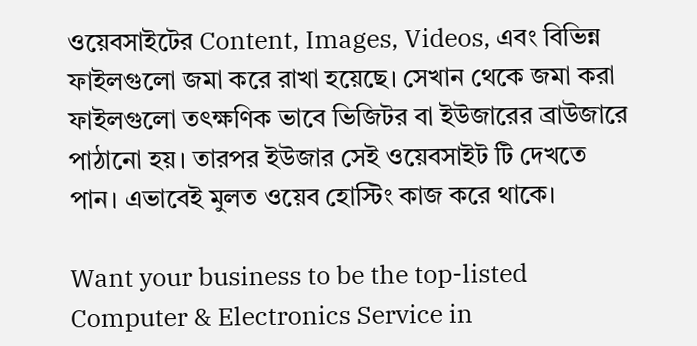ওয়েবসাইটের Content, Images, Videos, এবং বিভিন্ন ফাইলগুলো জমা করে রাখা হয়েছে। সেখান থেকে জমা করা ফাইলগুলো তৎক্ষণিক ভাবে ভিজিটর বা ইউজারের ব্রাউজারে পাঠানো হয়। তারপর ইউজার সেই ওয়েবসাইট টি দেখতে পান। এভাবেই মুলত ওয়েব হোস্টিং কাজ করে থাকে।

Want your business to be the top-listed Computer & Electronics Service in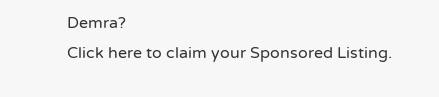Demra?
Click here to claim your Sponsored Listing.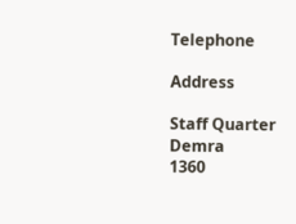Telephone

Address

Staff Quarter
Demra
1360